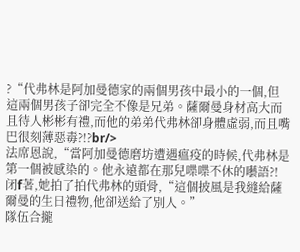?“代弗林是阿加曼德家的兩個男孩中最小的一個,但這兩個男孩子卻完全不像是兄弟。薩爾曼身材高大而且待人彬彬有禮,而他的弟弟代弗林卻身體虛弱,而且嘴巴很刻薄惡毒?!?br/>
法席恩說,“當阿加曼德磨坊遭遇瘟疫的時候,代弗林是第一個被感染的。他永遠都在那兒喋喋不休的囈語?!闭f著,她拍了拍代弗林的頭骨,“這個披風是我縫給薩爾曼的生日禮物,他卻送給了別人。”
隊伍合攏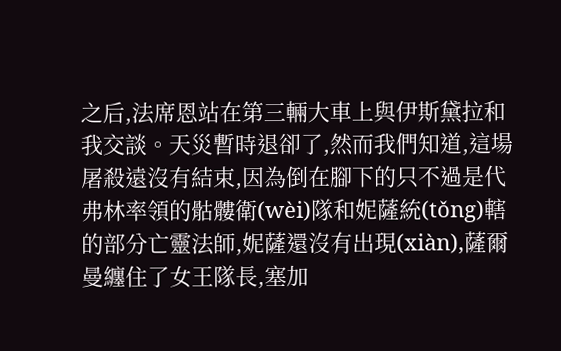之后,法席恩站在第三輛大車上與伊斯黛拉和我交談。天災暫時退卻了,然而我們知道,這場屠殺遠沒有結束,因為倒在腳下的只不過是代弗林率領的骷髏衛(wèi)隊和妮薩統(tǒng)轄的部分亡靈法師,妮薩還沒有出現(xiàn),薩爾曼纏住了女王隊長,塞加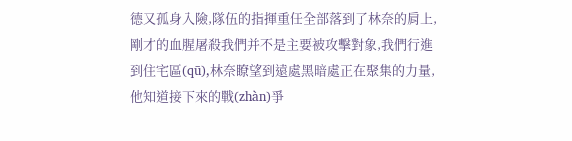德又孤身入險,隊伍的指揮重任全部落到了林奈的肩上,剛才的血腥屠殺我們并不是主要被攻擊對象,我們行進到住宅區(qū),林奈瞭望到遠處黑暗處正在聚集的力量,他知道接下來的戰(zhàn)爭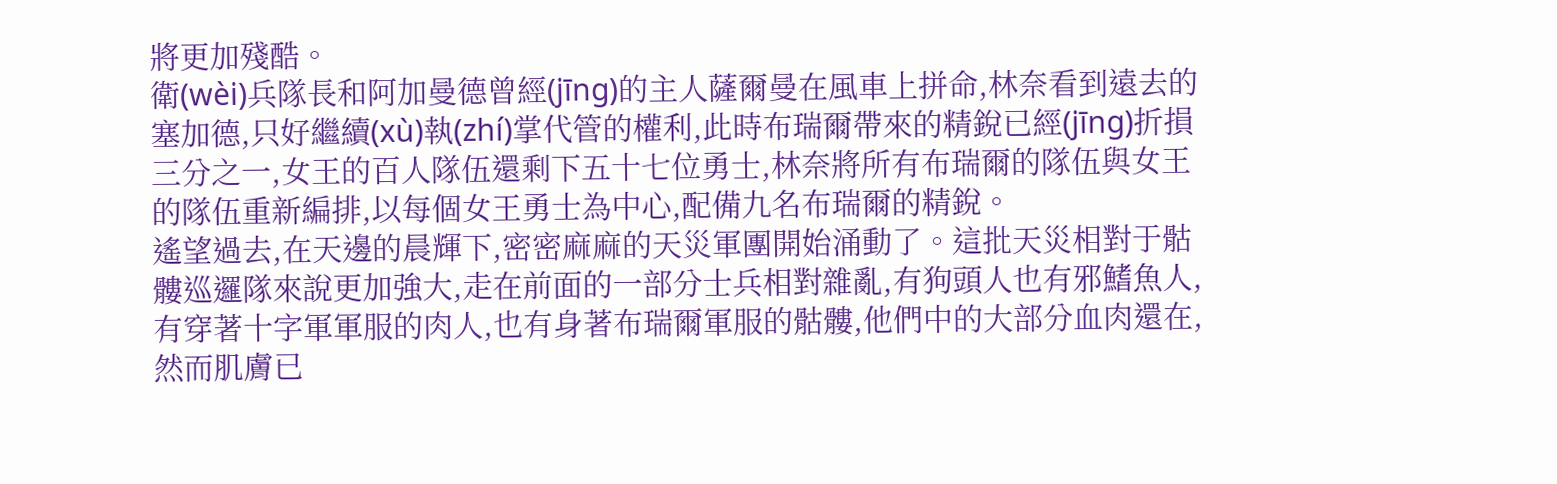將更加殘酷。
衛(wèi)兵隊長和阿加曼德曾經(jīng)的主人薩爾曼在風車上拼命,林奈看到遠去的塞加德,只好繼續(xù)執(zhí)掌代管的權利,此時布瑞爾帶來的精銳已經(jīng)折損三分之一,女王的百人隊伍還剩下五十七位勇士,林奈將所有布瑞爾的隊伍與女王的隊伍重新編排,以每個女王勇士為中心,配備九名布瑞爾的精銳。
遙望過去,在天邊的晨輝下,密密麻麻的天災軍團開始涌動了。這批天災相對于骷髏巡邏隊來說更加強大,走在前面的一部分士兵相對雜亂,有狗頭人也有邪鰭魚人,有穿著十字軍軍服的肉人,也有身著布瑞爾軍服的骷髏,他們中的大部分血肉還在,然而肌膚已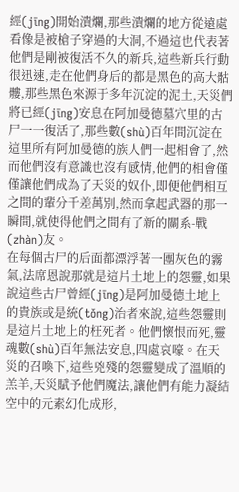經(jīng)開始潰爛,那些潰爛的地方從遠處看像是被槍子穿過的大洞,不過這也代表著他們是剛被復活不久的新兵,這些新兵行動很迅速,走在他們身后的都是黑色的高大骷髏,那些黑色來源于多年沉淀的泥土,天災們將已經(jīng)安息在阿加曼德墓穴里的古尸一一復活了,那些數(shù)百年間沉淀在這里所有阿加曼德的族人們一起相會了,然而他們沒有意識也沒有感情,他們的相會僅僅讓他們成為了天災的奴仆,即便他們相互之間的輩分千差萬別,然而拿起武器的那一瞬間,就使得他們之間有了新的關系-戰(zhàn)友。
在每個古尸的后面都漂浮著一團灰色的霧氣,法席恩說那就是這片土地上的怨靈,如果說這些古尸曾經(jīng)是阿加曼德土地上的貴族或是統(tǒng)治者來說,這些怨靈則是這片土地上的枉死者。他們懷恨而死,靈魂數(shù)百年無法安息,四處哀嚎。在天災的召喚下,這些兇殘的怨靈變成了溫順的羔羊,天災賦予他們魔法,讓他們有能力凝結空中的元素幻化成形,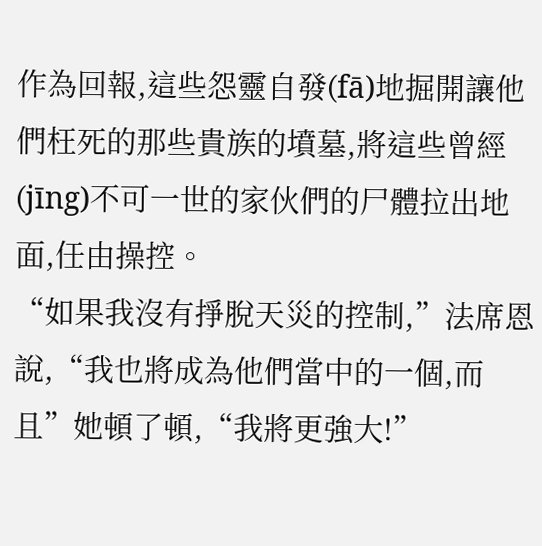作為回報,這些怨靈自發(fā)地掘開讓他們枉死的那些貴族的墳墓,將這些曾經(jīng)不可一世的家伙們的尸體拉出地面,任由操控。
“如果我沒有掙脫天災的控制,”法席恩說,“我也將成為他們當中的一個,而且”她頓了頓,“我將更強大!”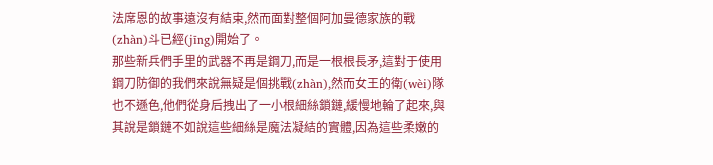法席恩的故事遠沒有結束,然而面對整個阿加曼德家族的戰(zhàn)斗已經(jīng)開始了。
那些新兵們手里的武器不再是鋼刀,而是一根根長矛,這對于使用鋼刀防御的我們來說無疑是個挑戰(zhàn),然而女王的衛(wèi)隊也不遜色,他們從身后拽出了一小根細絲鎖鏈,緩慢地輪了起來,與其說是鎖鏈不如說這些細絲是魔法凝結的實體,因為這些柔嫩的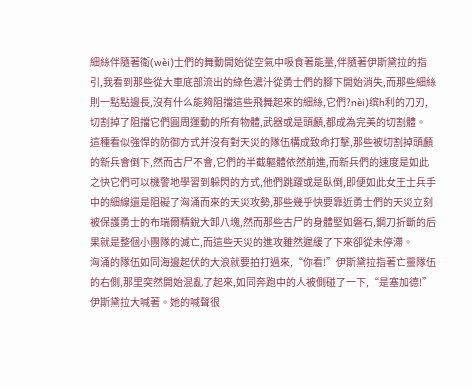細絲伴隨著衛(wèi)士們的舞動開始從空氣中吸食著能量,伴隨著伊斯黛拉的指引,我看到那些從大車底部流出的綠色濃汁從勇士們的腳下開始消失,而那些細絲則一點點邊長,沒有什么能夠阻擋這些飛舞起來的細絲,它們?nèi)缤h利的刀刃,切割掉了阻擋它們圓周運動的所有物體,武器或是頭顱,都成為完美的切割體。
這種看似強悍的防御方式并沒有對天災的隊伍構成致命打擊,那些被切割掉頭顱的新兵會倒下,然而古尸不會,它們的半截軀體依然前進,而新兵們的速度是如此之快它們可以機警地學習到躲閃的方式,他們跳躍或是臥倒,即便如此女王士兵手中的細線還是阻礙了洶涌而來的天災攻勢,那些幾乎快要靠近勇士們的天災立刻被保護勇士的布瑞爾精銳大卸八塊,然而那些古尸的身體堅如磐石,鋼刀折斷的后果就是整個小團隊的滅亡,而這些天災的進攻雖然遲緩了下來卻從未停滯。
洶涌的隊伍如同海邊起伏的大浪就要拍打過來,“你看!”伊斯黛拉指著亡靈隊伍的右側,那里突然開始混亂了起來,如同奔跑中的人被側碰了一下,“是塞加德!”伊斯黛拉大喊著。她的喊聲很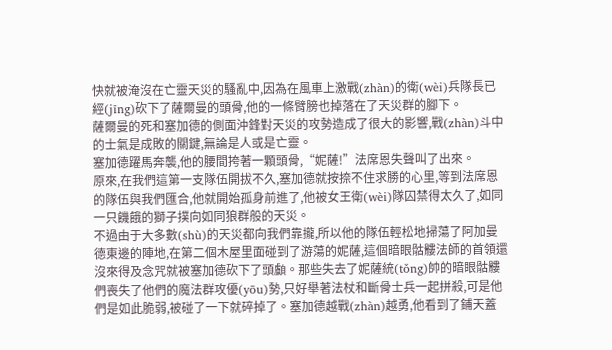快就被淹沒在亡靈天災的騷亂中,因為在風車上激戰(zhàn)的衛(wèi)兵隊長已經(jīng)砍下了薩爾曼的頭骨,他的一條臂膀也掉落在了天災群的腳下。
薩爾曼的死和塞加德的側面沖鋒對天災的攻勢造成了很大的影響,戰(zhàn)斗中的士氣是成敗的關鍵,無論是人或是亡靈。
塞加德躍馬奔襲,他的腰間挎著一顆頭骨,“妮薩!”法席恩失聲叫了出來。
原來,在我們這第一支隊伍開拔不久,塞加德就按捺不住求勝的心里,等到法席恩的隊伍與我們匯合,他就開始孤身前進了,他被女王衛(wèi)隊囚禁得太久了,如同一只饑餓的獅子撲向如同狼群般的天災。
不過由于大多數(shù)的天災都向我們靠攏,所以他的隊伍輕松地掃蕩了阿加曼德東邊的陣地,在第二個木屋里面碰到了游蕩的妮薩,這個暗眼骷髏法師的首領還沒來得及念咒就被塞加德砍下了頭顱。那些失去了妮薩統(tǒng)帥的暗眼骷髏們喪失了他們的魔法群攻優(yōu)勢,只好舉著法杖和斷骨士兵一起拼殺,可是他們是如此脆弱,被碰了一下就碎掉了。塞加德越戰(zhàn)越勇,他看到了鋪天蓋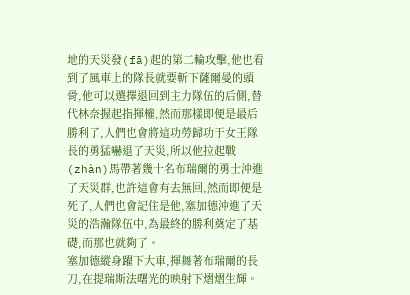地的天災發(fā)起的第二輪攻擊,他也看到了風車上的隊長就要斬下薩爾曼的頭骨,他可以選擇退回到主力隊伍的后側,替代林奈握起指揮權,然而那樣即便是最后勝利了,人們也會將這功勞歸功于女王隊長的勇猛嚇退了天災,所以他拉起戰(zhàn)馬帶著幾十名布瑞爾的勇士沖進了天災群,也許這會有去無回,然而即便是死了,人們也會記住是他,塞加德沖進了天災的浩瀚隊伍中,為最終的勝利奠定了基礎,而那也就夠了。
塞加德縱身躍下大車,揮舞著布瑞爾的長刀,在提瑞斯法曙光的映射下熠熠生輝。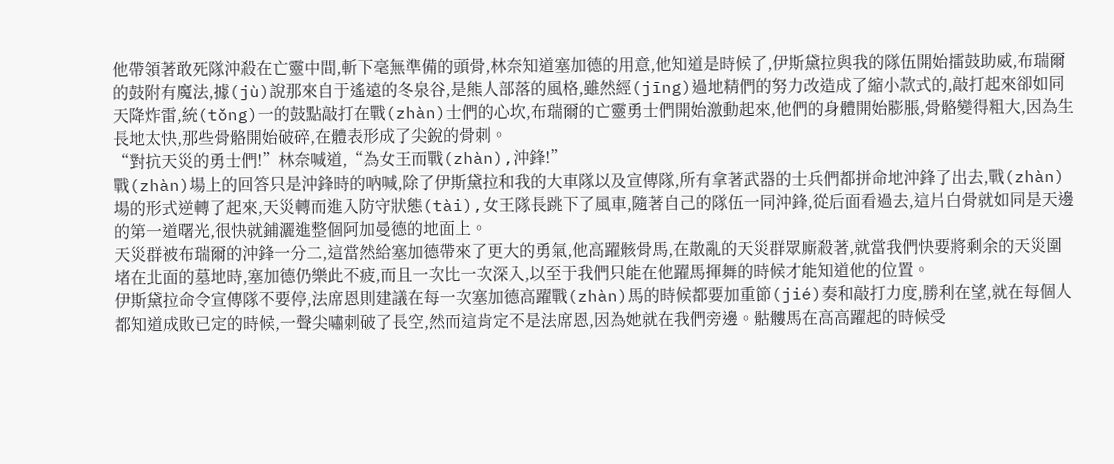他帶領著敢死隊沖殺在亡靈中間,斬下毫無準備的頭骨,林奈知道塞加德的用意,他知道是時候了,伊斯黛拉與我的隊伍開始擂鼓助威,布瑞爾的鼓附有魔法,據(jù)說那來自于遙遠的冬泉谷,是熊人部落的風格,雖然經(jīng)過地精們的努力改造成了縮小款式的,敲打起來卻如同天降炸雷,統(tǒng)一的鼓點敲打在戰(zhàn)士們的心坎,布瑞爾的亡靈勇士們開始激動起來,他們的身體開始膨脹,骨骼變得粗大,因為生長地太快,那些骨骼開始破碎,在體表形成了尖銳的骨刺。
“對抗天災的勇士們!”林奈喊道,“為女王而戰(zhàn),沖鋒!”
戰(zhàn)場上的回答只是沖鋒時的吶喊,除了伊斯黛拉和我的大車隊以及宣傳隊,所有拿著武器的士兵們都拼命地沖鋒了出去,戰(zhàn)場的形式逆轉了起來,天災轉而進入防守狀態(tài),女王隊長跳下了風車,隨著自己的隊伍一同沖鋒,從后面看過去,這片白骨就如同是天邊的第一道曙光,很快就鋪灑進整個阿加曼德的地面上。
天災群被布瑞爾的沖鋒一分二,這當然給塞加德帶來了更大的勇氣,他高躍骸骨馬,在散亂的天災群眾廝殺著,就當我們快要將剩余的天災圍堵在北面的墓地時,塞加德仍樂此不疲,而且一次比一次深入,以至于我們只能在他躍馬揮舞的時候才能知道他的位置。
伊斯黛拉命令宣傳隊不要停,法席恩則建議在每一次塞加德高躍戰(zhàn)馬的時候都要加重節(jié)奏和敲打力度,勝利在望,就在每個人都知道成敗已定的時候,一聲尖嘯刺破了長空,然而這肯定不是法席恩,因為她就在我們旁邊。骷髏馬在高高躍起的時候受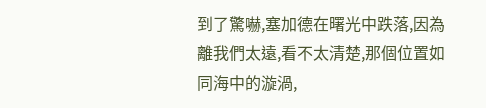到了驚嚇,塞加德在曙光中跌落,因為離我們太遠,看不太清楚,那個位置如同海中的漩渦,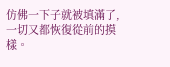仿佛一下子就被填滿了,一切又都恢復從前的摸樣。